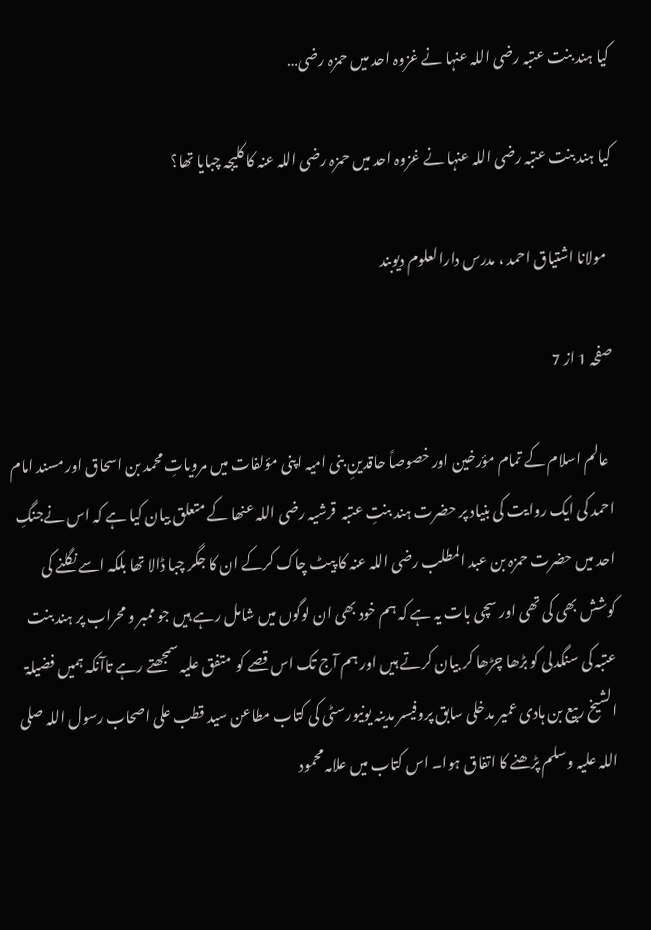کیا ہند بنت عتبہ رضی اللہ عنہا نے غزوہ احد میں حمزہ رضی…

کیا ہند بنت عتبہ رضی اللہ عنہا نے غزوہ احد میں حمزہ رضی اللہ عنہ کا کلیجہ چبایا تھا؟

  مولانا اشتیاق احمد ، مدرس دارالعلوم دیوبند

صفحہ 1 از 7

  عالم اسلام کے تمام مؤرخین اور خصوصاً حاقدینِ بنی امیہ اپنی مؤلفات میں مرویاتِ محمد بن اسحاق اور مسند امام احمد کی ایک روایت کی بنیاد پر حضرت ہند بنتِ عتبہ  قرشیہ رضی اللہ عنھا کے متعلق بیان کیا ہے کہ اس نےجنگِ احد میں حضرت حمزہ بن عبد المطلب رضی اللہ عنہ کا پیٹ چاک کرکے ان کا جگر چبا ڈالا تھا بلکہ اسے نگلنے کی کوشش بھی کی تھی اور سچی بات یہ ہے کہ ہم خود بھی ان لوگوں میں شامل رہے ہیں جو ممبر و محراب پر ہند بنت عتبہ کی سنگدلی کو بڑھا چڑھا کر بیان کرتے ہیں اور ہم آج تک اس قصے کو  متفق علیہ سمجھتے رہے تاآنکہ ہمیں فضیلۃ الشیخ ربیع بن ہادی عمیر مدخلی سابق پروفیسر مدینہ یونیورسٹی کی کتاب مطاعن سید قطب علی اصحاب رسول اللہ صلی اللہ علیہ وسلم پڑھنے کا اتفاق ہوا۔ اس کتاب میں علامہ محمود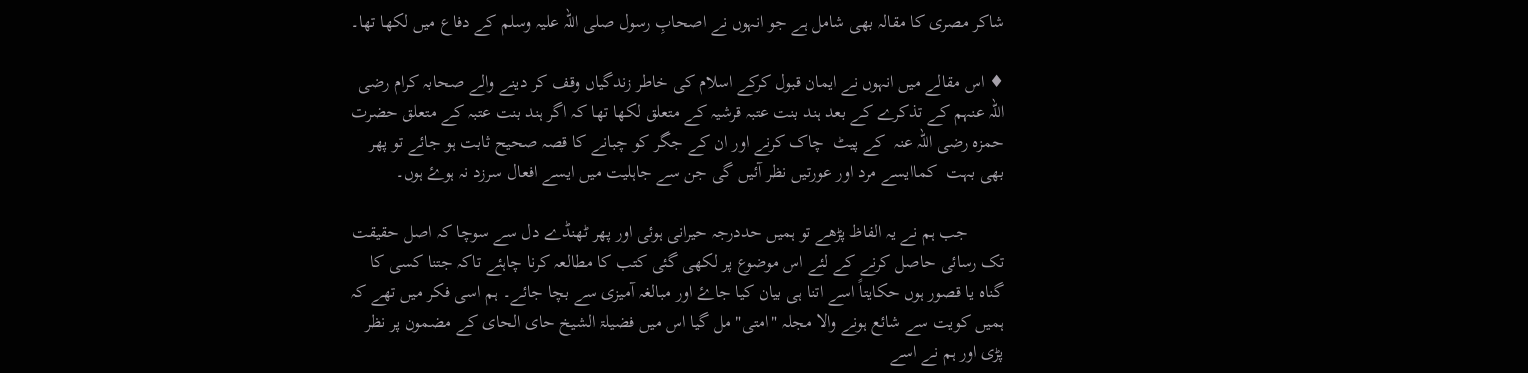شاکر مصری کا مقالہ بھی شامل ہے جو انہوں نے اصحابِ رسول صلی اللہ علیہ وسلم کے دفاع میں لکھا تھا۔

♦ اس مقالے میں انہوں نے ایمان قبول کرکے اسلام کی خاطر زندگیاں وقف کر دینے والے صحابہ کرام رضی اللہ عنہم کے تذکرے کے بعد ہند بنت عتبہ قرشیہ کے متعلق لکھا تھا کہ اگر ہند بنت عتبہ کے متعلق حضرت حمزہ رضی اللہ عنہ  کے پیٹ  چاک کرنے اور ان کے جگر کو چبانے کا قصہ صحیح ثابت ہو جائے تو پھر بھی بہت  کماایسے مرد اور عورتیں نظر آئیں گی جن سے جاہلیت میں ایسے افعال سرزد نہ ہوۓ ہوں۔

        جب ہم نے یہ الفاظ پڑھے تو ہمیں حددرجہ حیرانی ہوئی اور پھر ٹھنڈے دل سے سوچا کہ اصل حقیقت تک رسائی حاصل کرنے کے لئے اس موضوع پر لکھی گئی کتب کا مطالعہ کرنا چاہئے تاکہ جتنا کسی کا گناہ یا قصور ہوں حکایتاً اسے اتنا ہی بیان کیا جاۓ اور مبالغہ آمیزی سے بچا جائے۔ ہم اسی فکر میں تھے کہ ہمیں کویت سے شائع ہونے والا مجلہ "امتی" مل گیا اس میں فضیلۃ الشیخ حای الحای کے مضمون پر نظر پڑی اور ہم نے اسے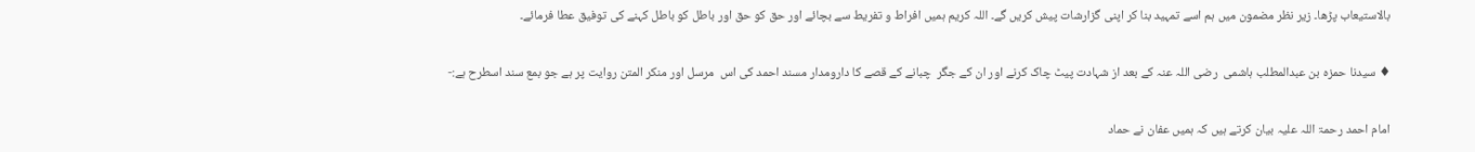بالاستیعاب پڑھا۔ زیر نظر مضمون میں ہم اسے تمہید بنا کر اپنی گزارشات پیش کریں گے۔ اللہ کریم ہمیں افراط و تفریط سے بچائے اور حق کو حق اور باطل کو باطل کہنے کی توفیق عطا فرمائے۔

♦ سیدنا حمزہ بن عبدالمطلب ہاشمی  رضی اللہ عنہ کے بعد از شہادت پیٹ چاک کرنے اور ان کے جگر  چبانے کے قصے کا دارومدار مسند احمد کی اس  مرسل اور منکر المتن روایت پر ہے جو بمع سند اسطرح ہے:-

امام احمد رحمۃ اللہ علیہ بیان کرتے ہیں کہ ہمیں عفان نے حماد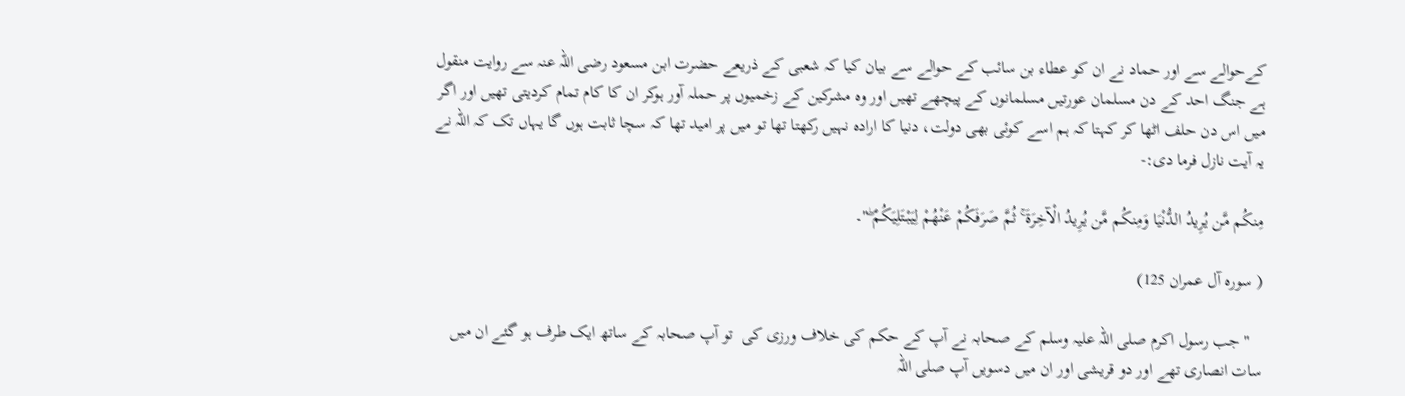کےحوالے سے اور حماد نے ان کو عطاء بن سائب کے حوالے سے بیان کیا کہ شعبی کے ذریعے حضرت ابن مسعود رضی اللہ عنہ سے روایت منقول ہے جنگ احد کے دن مسلمان عورتیں مسلمانوں کے پیچھے تھیں اور وہ مشرکین کے زخمیوں پر حملہ آور ہوکر ان کا کام تمام کردیتی تھیں اور اگر میں اس دن حلف اٹھا کر کہتا کہ ہم اسے کوئی بھی دولت، دنیا کا ارادہ نہیں رکھتا تھا تو میں پر امید تھا کہ سچا ثابت ہوں گا یہاں تک کہ اللہ نے یہ آیت نازل فرما دی:-

مِنكُم مَّن يُرِيدُ الدُّنْيَا وَمِنكُم مَّن يُرِيدُ الْآخِرَةَ ۚ ثُمَّ صَرَفَكُمْ عَنْهُمْ لِيَبْتَلِيَكُمْ ۖ"۔

( سورہ آل عمران 125)

   " جب رسول اکرم صلی اللہ علیہ وسلم کے صحابہ نے آپ کے حکم کی خلاف ورزی کی  تو آپ صحابہ کے ساتھ ایک طرف ہو گئے ان میں سات انصاری تھے اور دو قریشی اور ان میں دسویں آپ صلی اللہ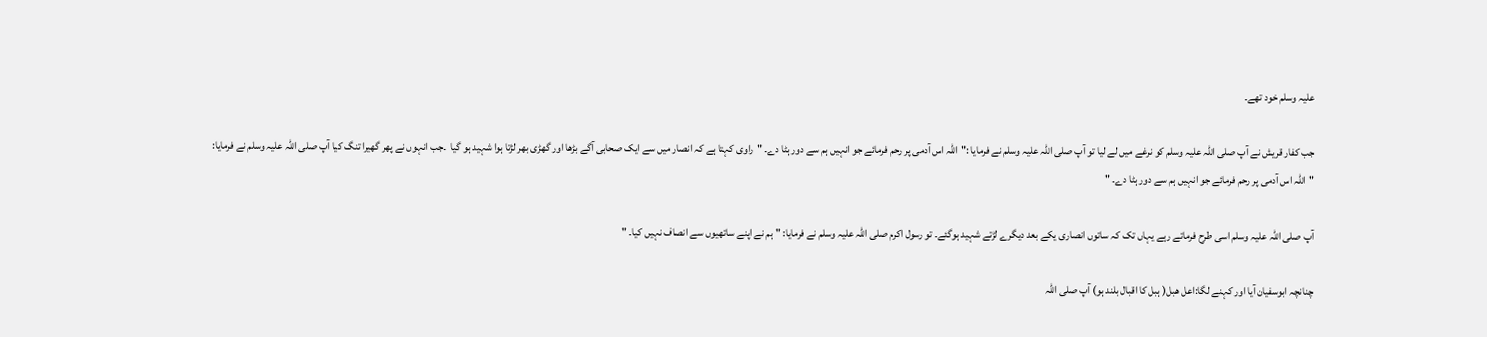علیہ وسلم خود تھے۔

جب کفار قریش نے آپ صلی اللہ علیہ وسلم کو نرغے میں لے لیا تو آپ صلی اللہ علیہ وسلم نے فرمایا :"اللہ اس آدمی پر رحم فرمائے جو انہیں ہم سے دور ہٹا دے۔ "راوی کہتا ہے کہ انصار میں سے ایک صحابی آگے بڑھا اور گھڑی بھر لڑتا ہوا شہید ہو گیا  ۔جب انہوں نے پھر گھیرا تنگ کیا آپ صلی اللہ علیہ وسلم نے فرمایا: "اللہ اس آدمی پر رحم فرمائے جو انہیں ہم سے دور ہٹا دے۔ "

آپ صلی اللہ علیہ وسلم اسی طرح فرماتے رہے یہاں تک کہ ساتوں انصاری یکے بعد دیگرے لڑتے شہید ہوگئے۔ تو رسول اکرم صلی اللہ علیہ وسلم نے فرمایا: "ہم نے اپنے ساتھیوں سے انصاف نہیں کیا۔ "

چنانچہ ابوسفیان آیا اور کہنے لگا:اعل ھبل( ہبل کا اقبال بلند ہو) آپ صلی اللہ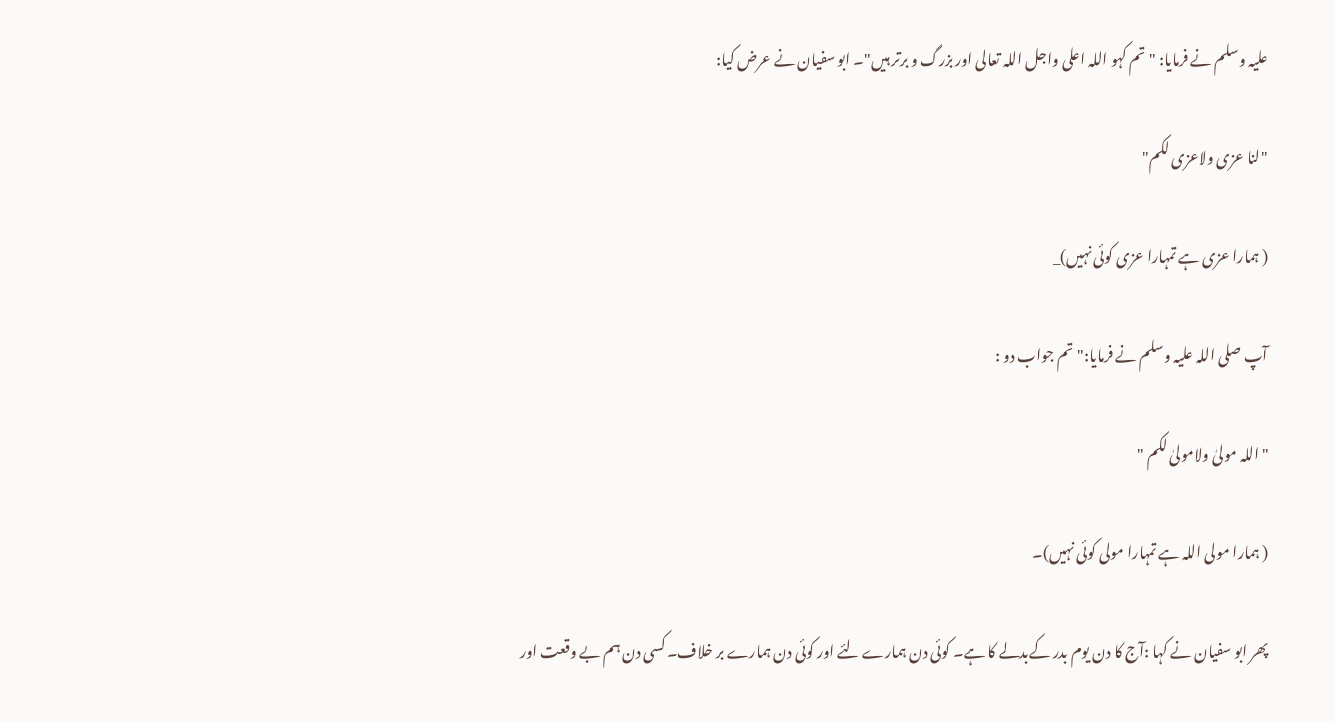علیہ وسلم نے فرمایا: "تم کہو اللہ اعلی واجل اللہ تعالی اور بزرگ و برتر ہیں"۔ ابو سفیان نے عرض کیا:

"لنا عزی ولاعزی لکم"

( ہمارا عزی ہے تمہارا عزی کوئی نہیں)_

آپ صلی اللہ علیہ وسلم نے فرمایا:" تم جواب دو :

"اللہ مولیٰ ولامولیٰ لکم "

( ہمارا مولی اللہ ہے تمہارا مولی کوئی نہیں)۔

پھر ابو سفیان نے کہا :آج کا دن یوم بدر کےبدلے کا ہے۔ کوئی دن ہمارے لئے اور کوئی دن ہمارے بر خلاف۔ کسی دن ہم بے وقعت اور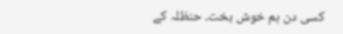کسی دن ہم خوش بخت۔ حنظلہ کے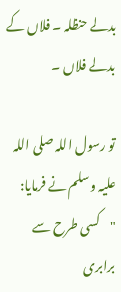بدلے حنظلہ ۔ فلاں کے بدلے فلاں ۔

تو رسول اللہ صلی اللہ علیہ وسلم نے فرمایا: "کسی طرح سے برابری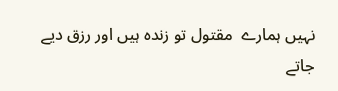نہیں ہمارے  مقتول تو زندہ ہیں اور رزق دیے جاتے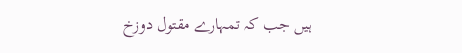ہیں جب کہ تمہارے مقتول دوزخ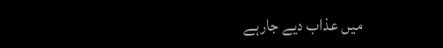میں عذاب دیے جارہے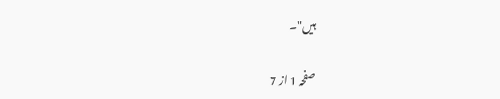ہیں"۔

صفحہ 1 از 7